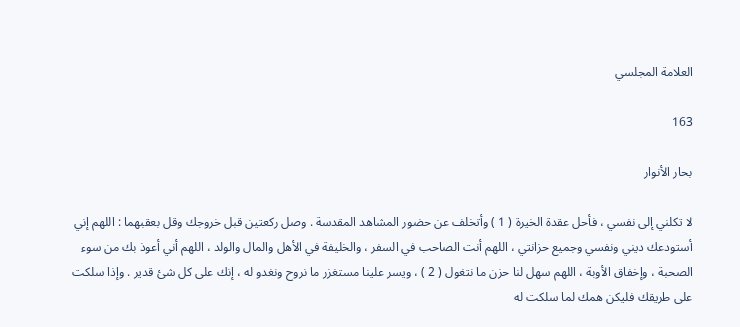العلامة المجلسي

163

بحار الأنوار

لا تكلني إلى نفسي ، فأحل عقدة الخيرة ( 1 ) وأتخلف عن حضور المشاهد المقدسة . وصل ركعتين قبل خروجك وقل بعقبهما : اللهم إني أستودعك ديني ونفسي وجميع حزانتي ، اللهم أنت الصاحب في السفر ، والخليفة في الأهل والمال والولد ، اللهم أني أعوذ بك من سوء الصحبة ، وإخفاق الأوبة ، اللهم سهل لنا حزن ما نتغول ( 2 ) ، ويسر علينا مستغزر ما نروح ونغدو له ، إنك على كل شئ قدير . وإذا سلكت على طريقك فليكن همك لما سلكت له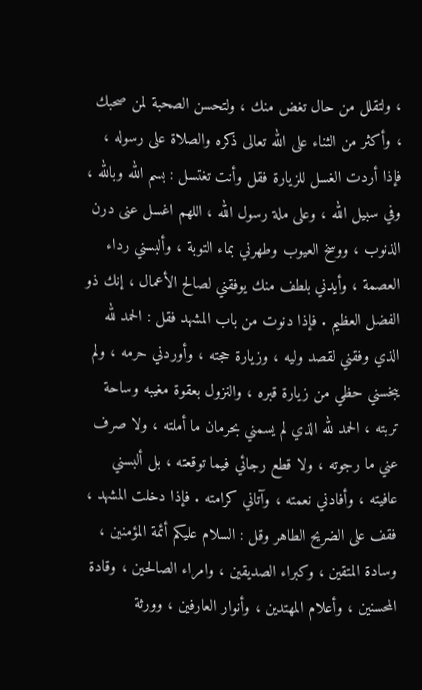، ولتقلل من حال تغض منك ، ولتحسن الصحبة لمن صحبك ، وأكثر من الثناء على الله تعالى ذكره والصلاة على رسوله ، فإذا أردت الغسل للزيارة فقل وأنت تغتسل : بسم الله وبالله ، وفي سبيل الله ، وعلى ملة رسول الله ، اللهم اغسل عنى درن الذنوب ، ووسخ العيوب وطهرني بماء التوبة ، وألبسني رداء العصمة ، وأيدني بلطف منك يوفقني لصالح الأعمال ، إنك ذو الفضل العظيم . فإذا دنوت من باب المشهد فقل : الحمد لله الذي وفقني لقصد وليه ، وزيارة حجته ، وأوردني حرمه ، ولم يبخسني حظي من زيارة قبره ، والنزول بعقوة مغيبه وساحة تربته ، الحمد لله الذي لم يسمني بحرمان ما أملته ، ولا صرف عني ما رجوته ، ولا قطع رجائي فيما توقعته ، بل ألبسني عافيته ، وأفادني نعمته ، وآتاني كرامته . فإذا دخلت المشهد ، فقف على الضريح الطاهر وقل : السلام عليكم أئمة المؤمنين ، وسادة المتقين ، وكبراء الصديقين ، وامراء الصالحين ، وقادة المحسنين ، وأعلام المهتدين ، وأنوار العارفين ، وورثة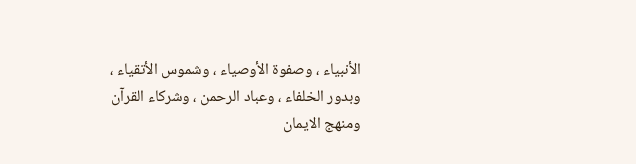الأنبياء ، وصفوة الأوصياء ، وشموس الأتقياء ، وبدور الخلفاء ، وعباد الرحمن ، وشركاء القرآن ومنهج الايمان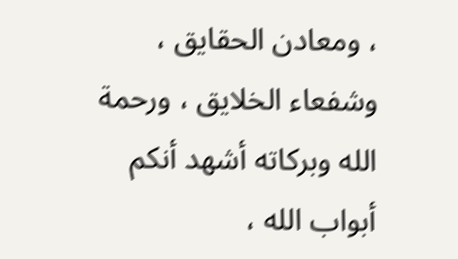، ومعادن الحقايق ، وشفعاء الخلايق ، ورحمة الله وبركاته أشهد أنكم أبواب الله ،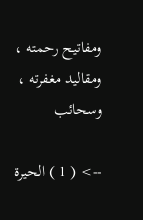ومفاتيح رحمته ، ومقاليد مغفرته ، وسحائب

--> ( 1 ) الحيرة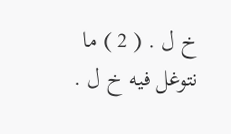خ ل . ( 2 ) ما نتوغل فيه خ ل .